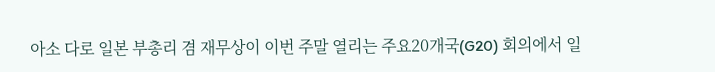아소 다로 일본 부총리 겸 재무상이 이번 주말 열리는 주요20개국(G20) 회의에서 일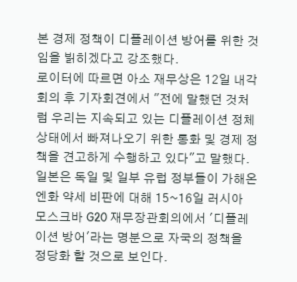본 경제 정책이 디플레이션 방어를 위한 것임을 빍히겠다고 강조했다.
로이터에 따르면 아소 재무상은 12일 내각회의 후 기자회견에서 "전에 말했던 것처럼 우리는 지속되고 있는 디플레이션 정체상태에서 빠져나오기 위한 통화 및 경제 정책을 견고하게 수행하고 있다"고 말했다.
일본은 독일 및 일부 유럽 정부들이 가해온 엔화 약세 비판에 대해 15~16일 러시아 모스크바 G20 재무장관회의에서 '디플레이션 방어'라는 명분으로 자국의 정책을 정당화 할 것으로 보인다.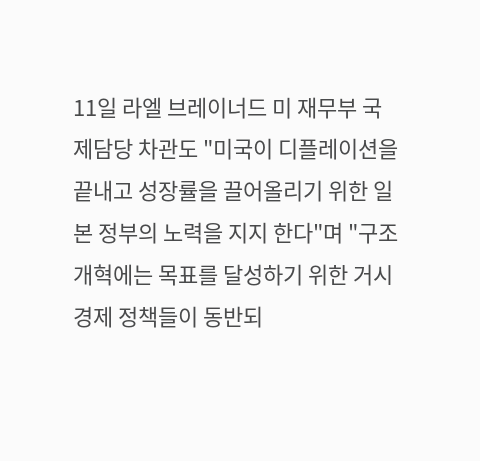11일 라엘 브레이너드 미 재무부 국제담당 차관도 "미국이 디플레이션을 끝내고 성장률을 끌어올리기 위한 일본 정부의 노력을 지지 한다"며 "구조개혁에는 목표를 달성하기 위한 거시 경제 정책들이 동반되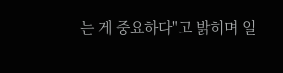는 게 중요하다"고 밝히며 일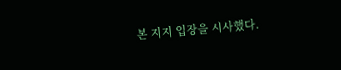본 지지 입장을 시사했다.